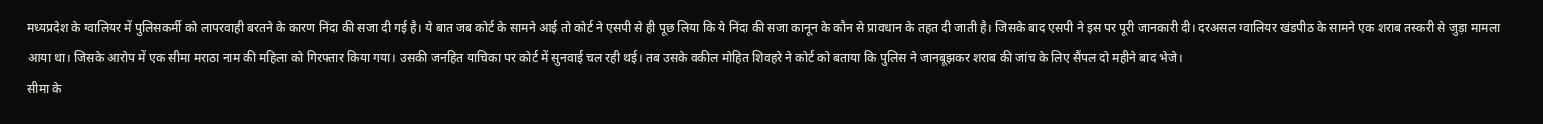मध्यप्रदेश के ग्वालियर में पुलिसकर्मी को लापरवाही बरतने के कारण निंदा की सजा दी गई है। ये बात जब कोर्ट के सामने आई तो कोर्ट ने एसपी से ही पूछ लिया कि ये निंदा की सजा कानून के कौन से प्रावधान के तहत दी जाती है। जिसके बाद एसपी ने इस पर पूरी जानकारी दी। दरअसल ग्वालियर खंडपीठ के सामने एक शराब तस्करी से जुड़ा मामला आया था। जिसके आरोप में एक सीमा मराठा नाम की महिला को गिरफ्तार किया गया। उसकी जनहित याचिका पर कोर्ट में सुनवाई चल रही थई। तब उसके वकील मोहित शिवहरे ने कोर्ट को बताया कि पुलिस ने जानबूझकर शराब की जांच के लिए सैंपल दो महीने बाद भेजे।
सीमा के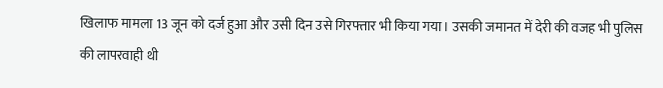खिलाफ मामला 13 जून को दर्ज हुआ और उसी दिन उसे गिरफ्तार भी किया गया। उसकी जमानत में देरी की वजह भी पुलिस की लापरवाही थी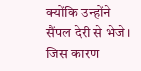क्योंकि उन्होंने सैंपल देरी से भेजे। जिस कारण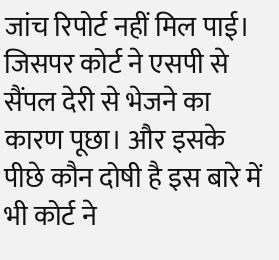जांच रिपोर्ट नहीं मिल पाई। जिसपर कोर्ट ने एसपी से सैंपल देरी से भेजने का कारण पूछा। और इसके पीछे कौन दोषी है इस बारे में भी कोर्ट ने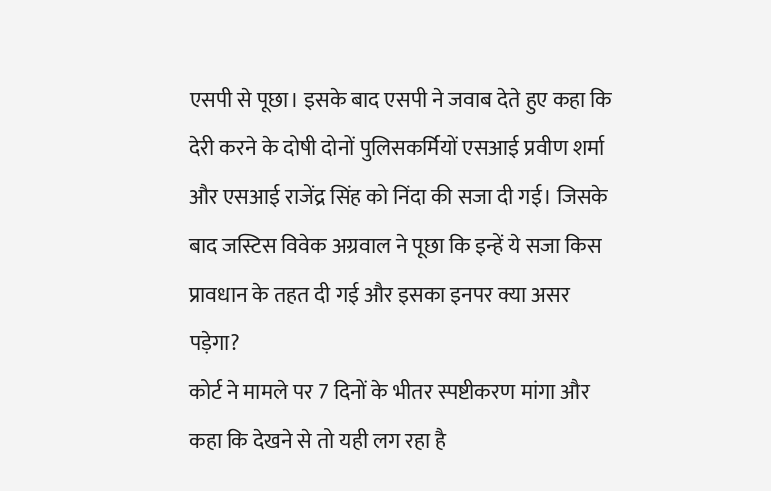एसपी से पूछा। इसके बाद एसपी ने जवाब देते हुए कहा कि देरी करने के दोषी दोनों पुलिसकर्मियों एसआई प्रवीण शर्मा और एसआई राजेंद्र सिंह को निंदा की सजा दी गई। जिसके बाद जस्टिस विवेक अग्रवाल ने पूछा कि इन्हें ये सजा किस प्रावधान के तहत दी गई और इसका इनपर क्या असर पड़ेगा?
कोर्ट ने मामले पर 7 दिनों के भीतर स्पष्टीकरण मांगा और कहा कि देखने से तो यही लग रहा है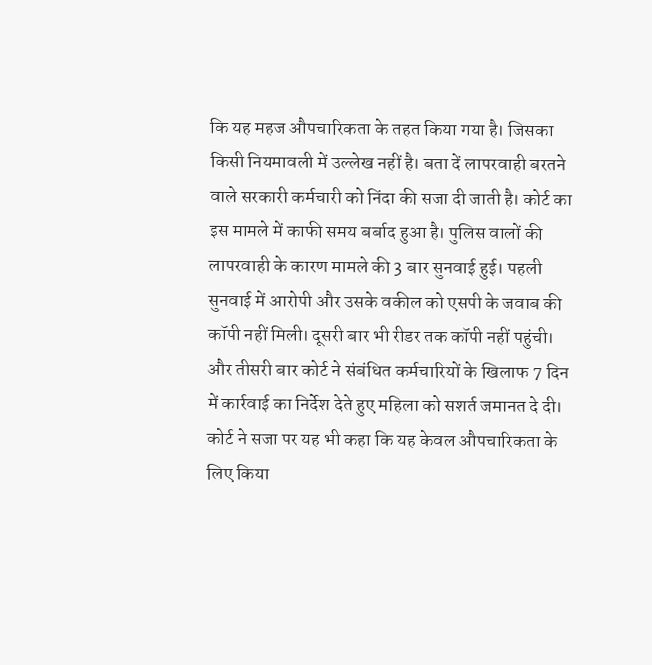कि यह महज औपचारिकता के तहत किया गया है। जिसका किसी नियमावली में उल्लेख नहीं है। बता दें लापरवाही बरतने वाले सरकारी कर्मचारी को निंदा की सजा दी जाती है। कोर्ट का इस मामले में काफी समय बर्बाद हुआ है। पुलिस वालों की लापरवाही के कारण मामले की 3 बार सुनवाई हुई। पहली सुनवाई में आरोपी और उसके वकील को एसपी के जवाब की कॉपी नहीं मिली। दूसरी बार भी रीडर तक कॉपी नहीं पहुंची। और तीसरी बार कोर्ट ने संबंधित कर्मचारियों के खिलाफ 7 दिन में कार्रवाई का निर्देश देते हुए महिला को सशर्त जमानत दे दी।
कोर्ट ने सजा पर यह भी कहा कि यह केवल औपचारिकता के लिए किया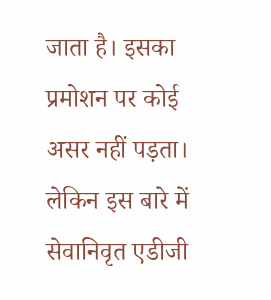जाता है। इसका प्रमोशन पर कोई असर नहीं पड़ता। लेकिन इस बारे में सेवानिवृत एडीजी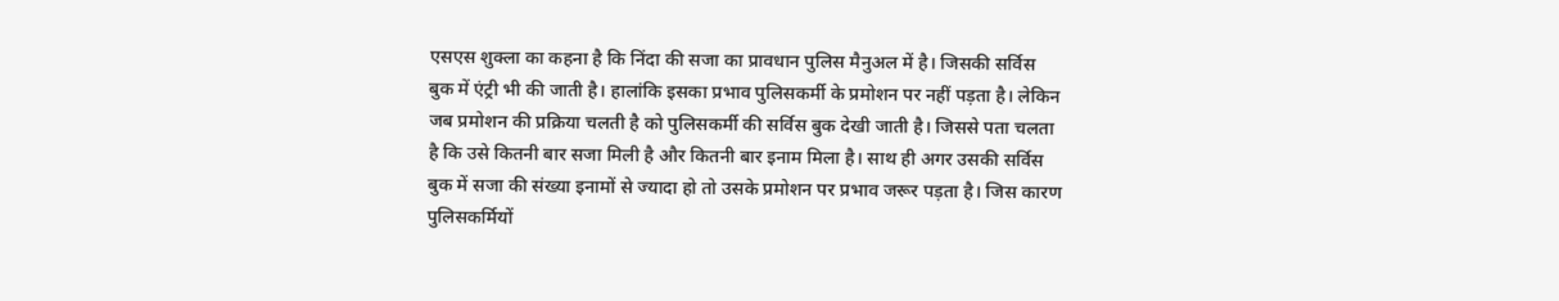एसएस शुक्ला का कहना है कि निंदा की सजा का प्रावधान पुलिस मैनुअल में है। जिसकी सर्विस बुक में एंट्री भी की जाती है। हालांकि इसका प्रभाव पुलिसकर्मी के प्रमोशन पर नहीं पड़ता है। लेकिन जब प्रमोशन की प्रक्रिया चलती है को पुलिसकर्मी की सर्विस बुक देखी जाती है। जिससे पता चलता है कि उसे कितनी बार सजा मिली है और कितनी बार इनाम मिला है। साथ ही अगर उसकी सर्विस बुक में सजा की संख्या इनामों से ज्यादा हो तो उसके प्रमोशन पर प्रभाव जरूर पड़ता है। जिस कारण पुलिसकर्मियों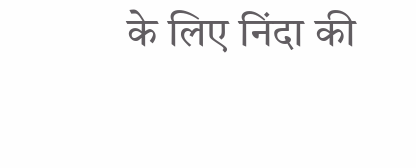के लिए निंदा की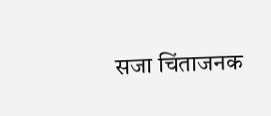सजा चिंताजनक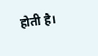होती है।